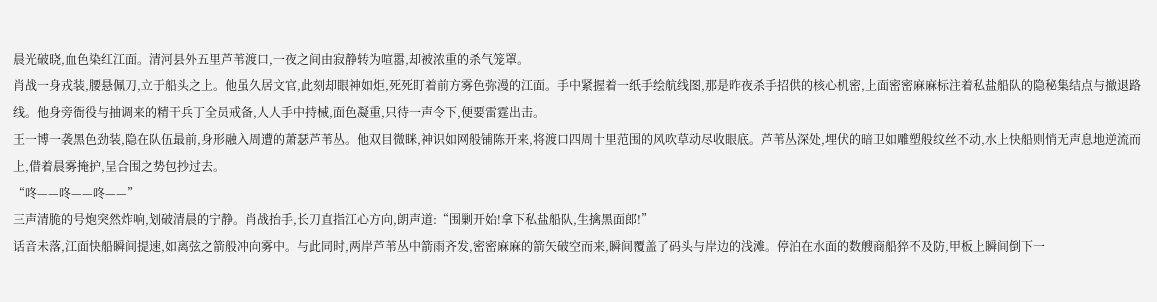晨光破晓,血色染红江面。清河县外五里芦苇渡口,一夜之间由寂静转为喧嚣,却被浓重的杀气笼罩。
肖战一身戎装,腰悬佩刀,立于船头之上。他虽久居文官,此刻却眼神如炬,死死盯着前方雾色弥漫的江面。手中紧握着一纸手绘航线图,那是昨夜杀手招供的核心机密,上面密密麻麻标注着私盐船队的隐秘集结点与撤退路线。他身旁衙役与抽调来的精干兵丁全员戒备,人人手中持械,面色凝重,只待一声令下,便要雷霆出击。
王一博一袭黑色劲装,隐在队伍最前,身形融入周遭的萧瑟芦苇丛。他双目微眯,神识如网般铺陈开来,将渡口四周十里范围的风吹草动尽收眼底。芦苇丛深处,埋伏的暗卫如雕塑般纹丝不动,水上快船则悄无声息地逆流而上,借着晨雾掩护,呈合围之势包抄过去。
“咚——咚——咚——”
三声清脆的号炮突然炸响,划破清晨的宁静。肖战抬手,长刀直指江心方向,朗声道:“围剿开始!拿下私盐船队,生擒黑面郎!”
话音未落,江面快船瞬间提速,如离弦之箭般冲向雾中。与此同时,两岸芦苇丛中箭雨齐发,密密麻麻的箭矢破空而来,瞬间覆盖了码头与岸边的浅滩。停泊在水面的数艘商船猝不及防,甲板上瞬间倒下一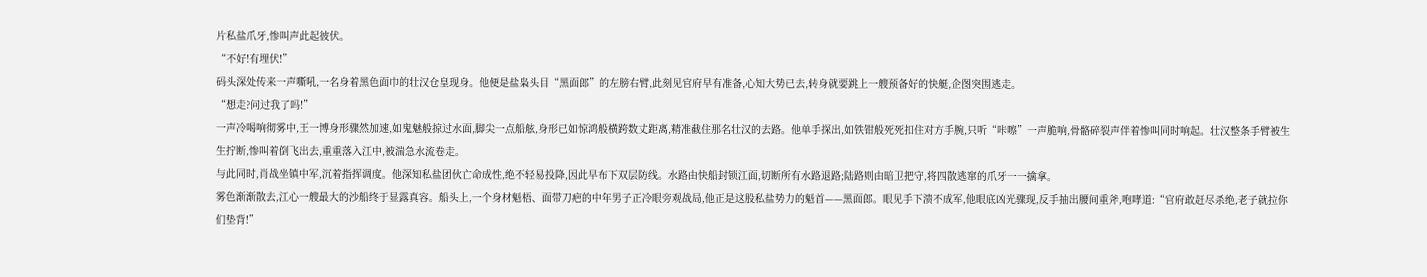片私盐爪牙,惨叫声此起彼伏。
“不好!有埋伏!”
码头深处传来一声嘶吼,一名身着黑色面巾的壮汉仓皇现身。他便是盐枭头目“黑面郎”的左膀右臂,此刻见官府早有准备,心知大势已去,转身就要跳上一艘预备好的快艇,企图突围逃走。
“想走?问过我了吗!”
一声冷喝响彻雾中,王一博身形骤然加速,如鬼魅般掠过水面,脚尖一点船舷,身形已如惊鸿般横跨数丈距离,精准截住那名壮汉的去路。他单手探出,如铁钳般死死扣住对方手腕,只听“咔嚓”一声脆响,骨骼碎裂声伴着惨叫同时响起。壮汉整条手臂被生生拧断,惨叫着倒飞出去,重重落入江中,被湍急水流卷走。
与此同时,肖战坐镇中军,沉着指挥调度。他深知私盐团伙亡命成性,绝不轻易投降,因此早布下双层防线。水路由快船封锁江面,切断所有水路退路;陆路则由暗卫把守,将四散逃窜的爪牙一一擒拿。
雾色渐渐散去,江心一艘最大的沙船终于显露真容。船头上,一个身材魁梧、面带刀疤的中年男子正冷眼旁观战局,他正是这股私盐势力的魁首——黑面郎。眼见手下溃不成军,他眼底凶光骤现,反手抽出腰间重斧,咆哮道:“官府敢赶尽杀绝,老子就拉你们垫背!”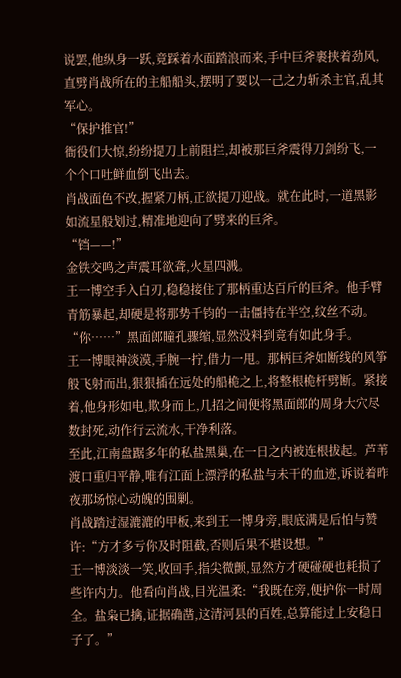说罢,他纵身一跃,竟踩着水面踏浪而来,手中巨斧裹挟着劲风,直劈肖战所在的主船船头,摆明了要以一己之力斩杀主官,乱其军心。
“保护推官!”
衙役们大惊,纷纷提刀上前阻拦,却被那巨斧震得刀剑纷飞,一个个口吐鲜血倒飞出去。
肖战面色不改,握紧刀柄,正欲提刀迎战。就在此时,一道黑影如流星般划过,精准地迎向了劈来的巨斧。
“铛——!”
金铁交鸣之声震耳欲聋,火星四溅。
王一博空手入白刃,稳稳接住了那柄重达百斤的巨斧。他手臂青筋暴起,却硬是将那势千钧的一击僵持在半空,纹丝不动。
“你……”黑面郎瞳孔骤缩,显然没料到竟有如此身手。
王一博眼神淡漠,手腕一拧,借力一甩。那柄巨斧如断线的风筝般飞射而出,狠狠插在远处的船桅之上,将整根桅杆劈断。紧接着,他身形如电,欺身而上,几招之间便将黑面郎的周身大穴尽数封死,动作行云流水,干净利落。
至此,江南盘踞多年的私盐黑巢,在一日之内被连根拔起。芦苇渡口重归平静,唯有江面上漂浮的私盐与未干的血迹,诉说着昨夜那场惊心动魄的围剿。
肖战踏过湿漉漉的甲板,来到王一博身旁,眼底满是后怕与赞许:“方才多亏你及时阻截,否则后果不堪设想。”
王一博淡淡一笑,收回手,指尖微颤,显然方才硬碰硬也耗损了些许内力。他看向肖战,目光温柔:“我既在旁,便护你一时周全。盐枭已擒,证据确凿,这清河县的百姓,总算能过上安稳日子了。”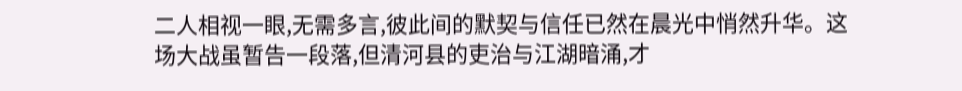二人相视一眼,无需多言,彼此间的默契与信任已然在晨光中悄然升华。这场大战虽暂告一段落,但清河县的吏治与江湖暗涌,才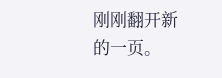刚刚翻开新的一页。